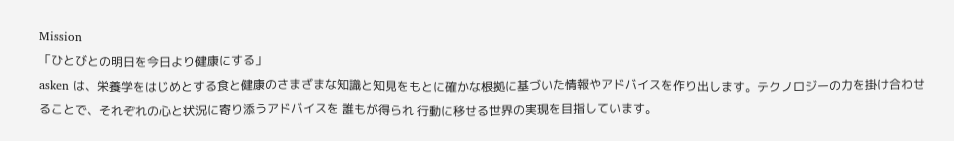Mission
「ひとびとの明日を今日より健康にする」
asken は、栄養学をはじめとする食と健康のさまざまな知識と知見をもとに確かな根拠に基づいた情報やアドバイスを作り出します。テクノロジーの力を掛け合わせることで、それぞれの心と状況に寄り添うアドバイスを 誰もが得られ 行動に移せる世界の実現を目指しています。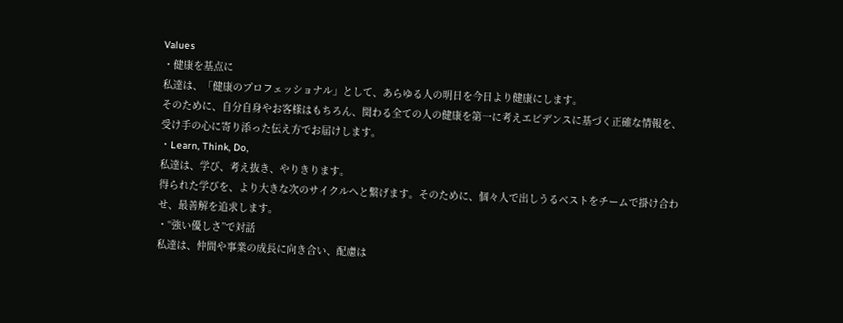Values
・健康を基点に
私達は、「健康のプロフェッショナル」として、あらゆる人の明日を今日より健康にします。
そのために、自分自身やお客様はもちろん、関わる全ての人の健康を第一に考えエビデンスに基づく正確な情報を、受け手の心に寄り添った伝え方でお届けします。
・Learn, Think, Do,
私達は、学び、考え抜き、やりきります。
得られた学びを、より大きな次のサイクルへと繋げます。そのために、個々人で出しうるベストをチームで掛け合わせ、最善解を追求します。
・“強い優しさ”で対話
私達は、仲間や事業の成長に向き合い、配慮は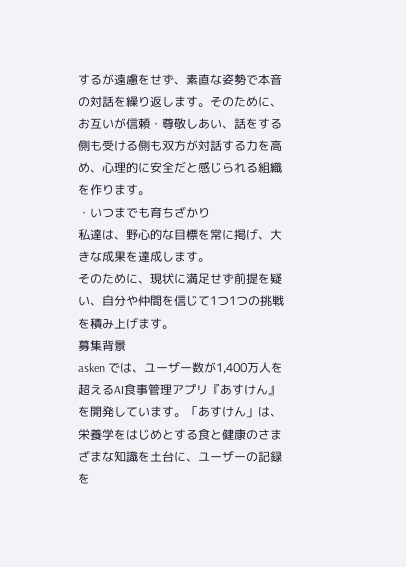するが遠慮をせず、素直な姿勢で本音の対話を繰り返します。そのために、お互いが信頼・尊敬しあい、話をする側も受ける側も双方が対話する力を高め、心理的に安全だと感じられる組織を作ります。
・いつまでも育ちざかり
私達は、野心的な目標を常に掲げ、大きな成果を達成します。
そのために、現状に満足せず前提を疑い、自分や仲間を信じて1つ1つの挑戦を積み上げます。
募集背景
asken では、ユーザー数が1,400万人を超えるAI食事管理アプリ『あすけん』を開発しています。「あすけん」は、栄養学をはじめとする食と健康のさまざまな知識を土台に、ユーザーの記録を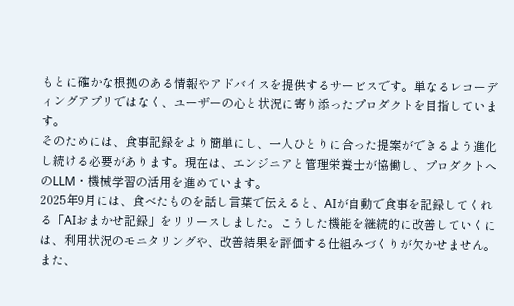もとに確かな根拠のある情報やアドバイスを提供するサービスです。単なるレコーディングアプリではなく、ユーザーの心と状況に寄り添ったプロダクトを目指しています。
そのためには、食事記録をより簡単にし、一人ひとりに合った提案ができるよう進化し続ける必要があります。現在は、エンジニアと管理栄養士が協働し、プロダクトへのLLM・機械学習の活用を進めています。
2025年9月には、食べたものを話し言葉で伝えると、AIが自動で食事を記録してくれる「AIおまかせ記録」をリリースしました。こうした機能を継続的に改善していくには、利用状況のモニタリングや、改善結果を評価する仕組みづくりが欠かせません。また、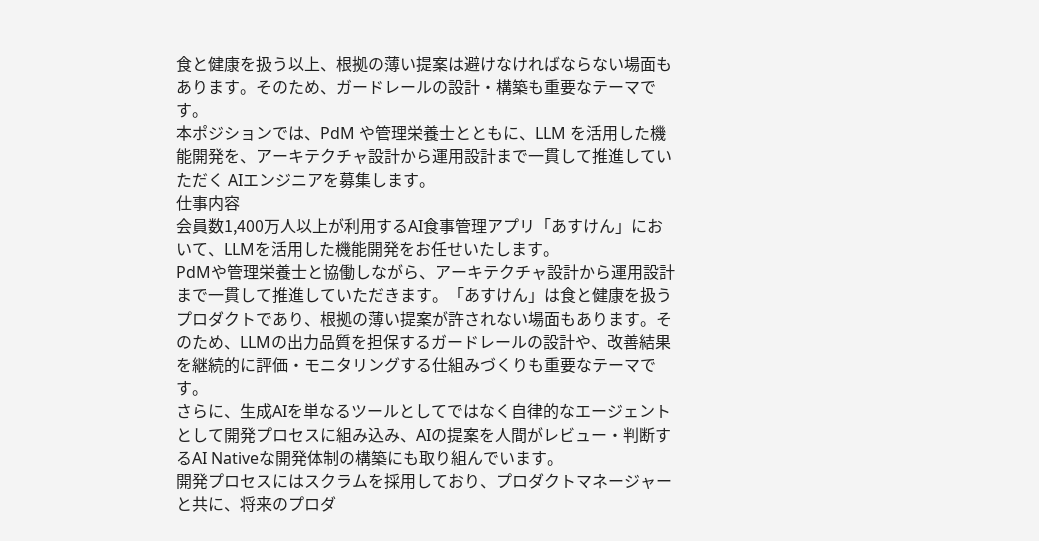食と健康を扱う以上、根拠の薄い提案は避けなければならない場面もあります。そのため、ガードレールの設計・構築も重要なテーマです。
本ポジションでは、PdM や管理栄養士とともに、LLM を活用した機能開発を、アーキテクチャ設計から運用設計まで一貫して推進していただく AIエンジニアを募集します。
仕事内容
会員数1,400万人以上が利用するAI食事管理アプリ「あすけん」において、LLMを活用した機能開発をお任せいたします。
PdMや管理栄養士と協働しながら、アーキテクチャ設計から運用設計まで一貫して推進していただきます。「あすけん」は食と健康を扱うプロダクトであり、根拠の薄い提案が許されない場面もあります。そのため、LLMの出力品質を担保するガードレールの設計や、改善結果を継続的に評価・モニタリングする仕組みづくりも重要なテーマです。
さらに、生成AIを単なるツールとしてではなく自律的なエージェントとして開発プロセスに組み込み、AIの提案を人間がレビュー・判断するAI Nativeな開発体制の構築にも取り組んでいます。
開発プロセスにはスクラムを採用しており、プロダクトマネージャーと共に、将来のプロダ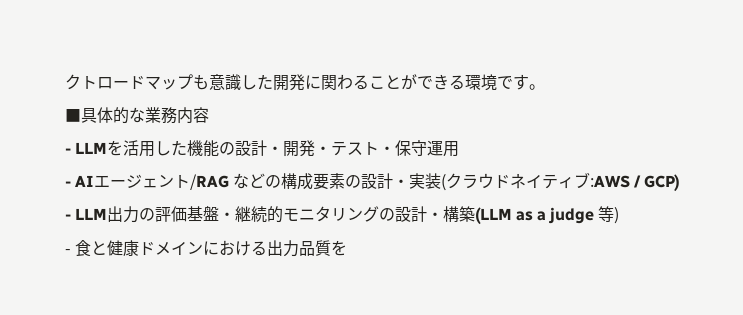クトロードマップも意識した開発に関わることができる環境です。
■具体的な業務内容
- LLMを活用した機能の設計・開発・テスト・保守運用
- AIエージェント/RAG などの構成要素の設計・実装(クラウドネイティブ:AWS / GCP)
- LLM出力の評価基盤・継続的モニタリングの設計・構築(LLM as a judge 等)
- 食と健康ドメインにおける出力品質を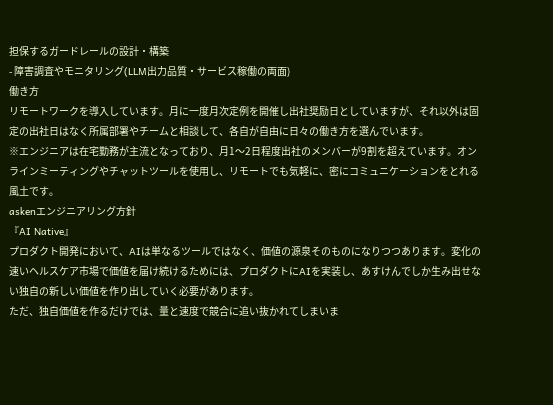担保するガードレールの設計・構築
- 障害調査やモニタリング(LLM出力品質・サービス稼働の両面)
働き方
リモートワークを導入しています。月に一度月次定例を開催し出社奨励日としていますが、それ以外は固定の出社日はなく所属部署やチームと相談して、各自が自由に日々の働き方を選んでいます。
※エンジニアは在宅勤務が主流となっており、月1〜2日程度出社のメンバーが9割を超えています。オンラインミーティングやチャットツールを使用し、リモートでも気軽に、密にコミュニケーションをとれる風土です。
askenエンジニアリング方針
『AI Native』
プロダクト開発において、AIは単なるツールではなく、価値の源泉そのものになりつつあります。変化の速いヘルスケア市場で価値を届け続けるためには、プロダクトにAIを実装し、あすけんでしか生み出せない独自の新しい価値を作り出していく必要があります。
ただ、独自価値を作るだけでは、量と速度で競合に追い抜かれてしまいま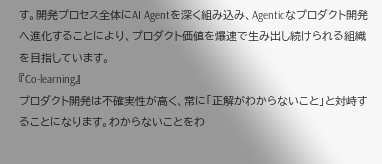す。開発プロセス全体にAI Agentを深く組み込み、Agenticなプロダクト開発へ進化することにより、プロダクト価値を爆速で生み出し続けられる組織を目指しています。
『Co-learning』
プロダクト開発は不確実性が高く、常に「正解がわからないこと」と対峙することになります。わからないことをわ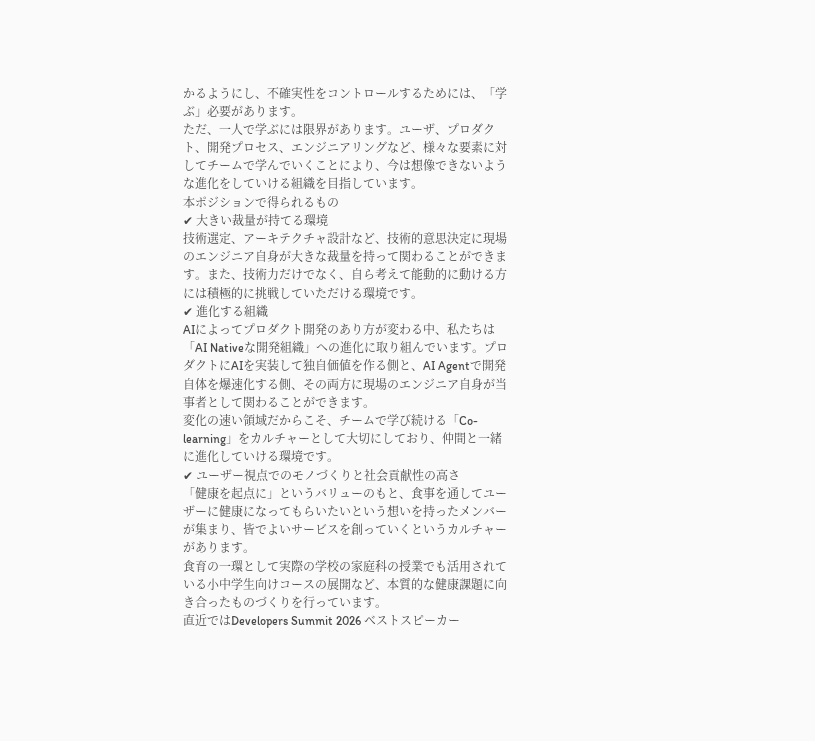かるようにし、不確実性をコントロールするためには、「学ぶ」必要があります。
ただ、一人で学ぶには限界があります。ユーザ、プロダクト、開発プロセス、エンジニアリングなど、様々な要素に対してチームで学んでいくことにより、今は想像できないような進化をしていける組織を目指しています。
本ポジションで得られるもの
✔ 大きい裁量が持てる環境
技術選定、アーキテクチャ設計など、技術的意思決定に現場のエンジニア自身が大きな裁量を持って関わることができます。また、技術力だけでなく、自ら考えて能動的に動ける方には積極的に挑戦していただける環境です。
✔ 進化する組織
AIによってプロダクト開発のあり方が変わる中、私たちは「AI Nativeな開発組織」への進化に取り組んでいます。プロダクトにAIを実装して独自価値を作る側と、AI Agentで開発自体を爆速化する側、その両方に現場のエンジニア自身が当事者として関わることができます。
変化の速い領域だからこそ、チームで学び続ける「Co-learning」をカルチャーとして大切にしており、仲間と一緒に進化していける環境です。
✔ ユーザー視点でのモノづくりと社会貢献性の高さ
「健康を起点に」というバリューのもと、食事を通してユーザーに健康になってもらいたいという想いを持ったメンバーが集まり、皆でよいサービスを創っていくというカルチャーがあります。
食育の一環として実際の学校の家庭科の授業でも活用されている小中学生向けコースの展開など、本質的な健康課題に向き合ったものづくりを行っています。
直近ではDevelopers Summit 2026 ベストスピーカー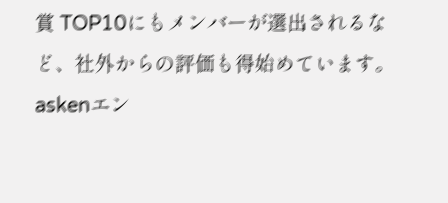賞 TOP10にもメンバーが選出されるなど、社外からの評価も得始めています。
askenエン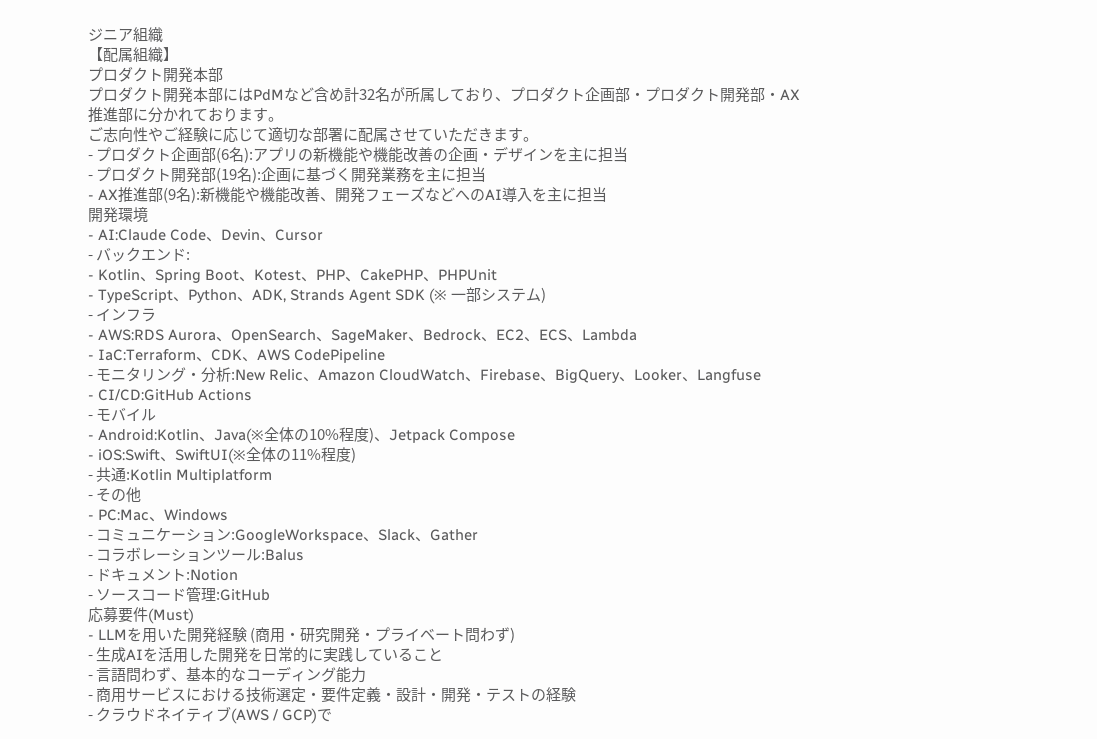ジニア組織
【配属組織】
プロダクト開発本部
プロダクト開発本部にはPdMなど含め計32名が所属しており、プロダクト企画部・プロダクト開発部・AX推進部に分かれております。
ご志向性やご経験に応じて適切な部署に配属させていただきます。
- プロダクト企画部(6名):アプリの新機能や機能改善の企画・デザインを主に担当
- プロダクト開発部(19名):企画に基づく開発業務を主に担当
- AX推進部(9名):新機能や機能改善、開発フェーズなどへのAI導入を主に担当
開発環境
- AI:Claude Code、Devin、Cursor
- バックエンド:
- Kotlin、Spring Boot、Kotest、PHP、CakePHP、PHPUnit
- TypeScript、Python、ADK, Strands Agent SDK (※ 一部システム)
- インフラ
- AWS:RDS Aurora、OpenSearch、SageMaker、Bedrock、EC2、ECS、Lambda
- IaC:Terraform、CDK、AWS CodePipeline
- モニタリング・分析:New Relic、Amazon CloudWatch、Firebase、BigQuery、Looker、Langfuse
- CI/CD:GitHub Actions
- モバイル
- Android:Kotlin、Java(※全体の10%程度)、Jetpack Compose
- iOS:Swift、SwiftUI(※全体の11%程度)
- 共通:Kotlin Multiplatform
- その他
- PC:Mac、Windows
- コミュニケーション:GoogleWorkspace、Slack、Gather
- コラボレーションツール:Balus
- ドキュメント:Notion
- ソースコード管理:GitHub
応募要件(Must)
- LLMを用いた開発経験 (商用・研究開発・プライベート問わず)
- 生成AIを活用した開発を日常的に実践していること
- 言語問わず、基本的なコーディング能力
- 商用サービスにおける技術選定・要件定義・設計・開発・テストの経験
- クラウドネイティブ(AWS / GCP)で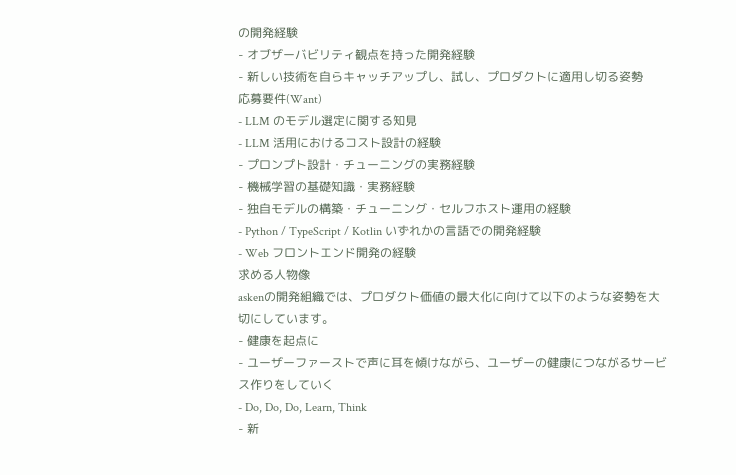の開発経験
- オブザーバビリティ観点を持った開発経験
- 新しい技術を自らキャッチアップし、試し、プロダクトに適用し切る姿勢
応募要件(Want)
- LLM のモデル選定に関する知見
- LLM 活用におけるコスト設計の経験
- プロンプト設計・チューニングの実務経験
- 機械学習の基礎知識・実務経験
- 独自モデルの構築・チューニング・セルフホスト運用の経験
- Python / TypeScript / Kotlin いずれかの言語での開発経験
- Web フロントエンド開発の経験
求める人物像
askenの開発組織では、プロダクト価値の最大化に向けて以下のような姿勢を大切にしています。
- 健康を起点に
- ユーザーファーストで声に耳を傾けながら、ユーザーの健康につながるサービス作りをしていく
- Do, Do, Do, Learn, Think
- 新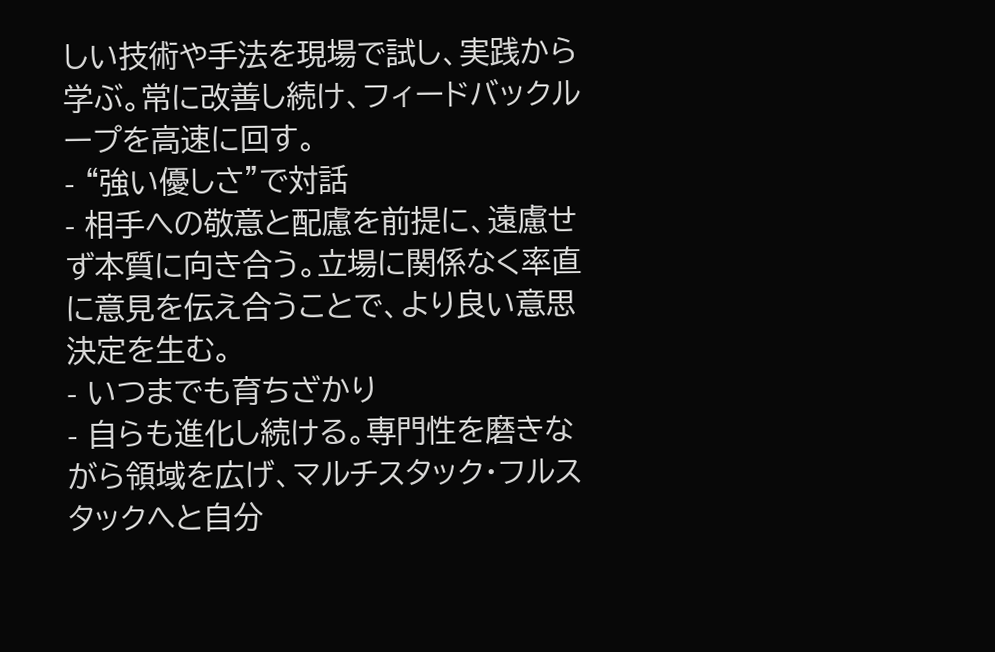しい技術や手法を現場で試し、実践から学ぶ。常に改善し続け、フィードバックループを高速に回す。
- “強い優しさ”で対話
- 相手への敬意と配慮を前提に、遠慮せず本質に向き合う。立場に関係なく率直に意見を伝え合うことで、より良い意思決定を生む。
- いつまでも育ちざかり
- 自らも進化し続ける。専門性を磨きながら領域を広げ、マルチスタック・フルスタックへと自分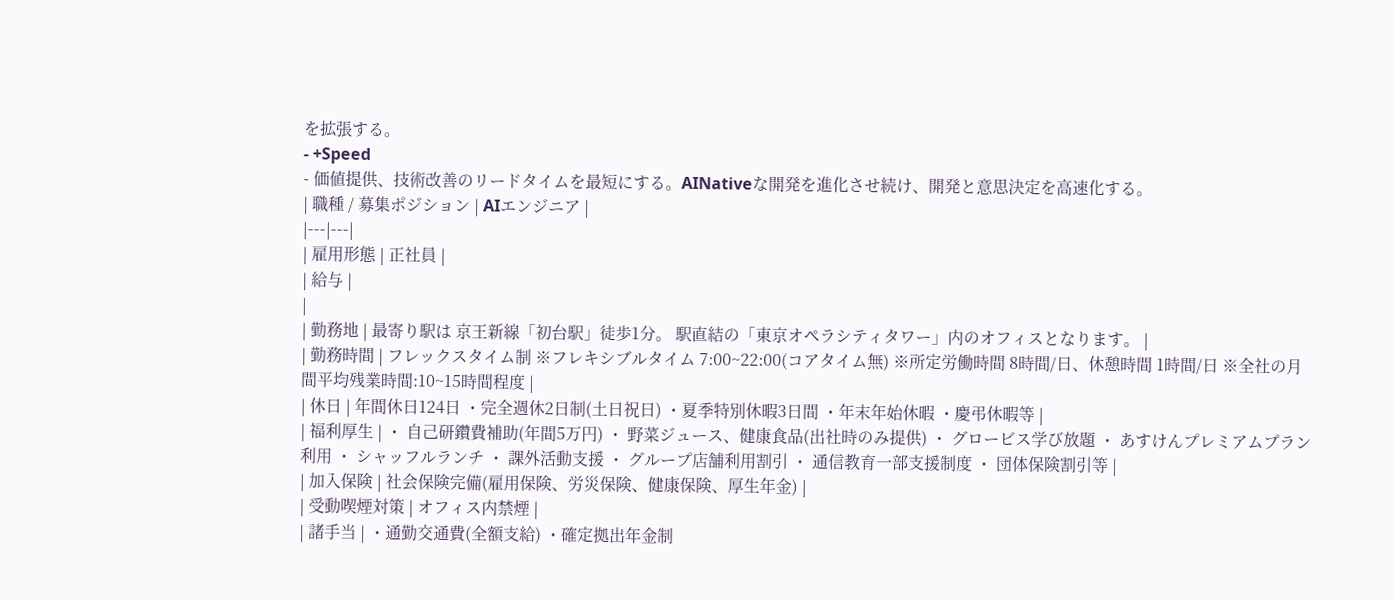を拡張する。
- +Speed
- 価値提供、技術改善のリードタイムを最短にする。AINativeな開発を進化させ続け、開発と意思決定を高速化する。
| 職種 / 募集ポジション | AIエンジニア |
|---|---|
| 雇用形態 | 正社員 |
| 給与 |
|
| 勤務地 | 最寄り駅は 京王新線「初台駅」徒歩1分。 駅直結の「東京オペラシティタワー」内のオフィスとなります。 |
| 勤務時間 | フレックスタイム制 ※フレキシブルタイム 7:00~22:00(コアタイム無) ※所定労働時間 8時間/日、休憩時間 1時間/日 ※全社の月間平均残業時間:10~15時間程度 |
| 休日 | 年間休日124日 ・完全週休2日制(土日祝日) ・夏季特別休暇3日間 ・年末年始休暇 ・慶弔休暇等 |
| 福利厚生 | ・ 自己研鑽費補助(年間5万円) ・ 野菜ジュース、健康食品(出社時のみ提供) ・ グロービス学び放題 ・ あすけんプレミアムプラン利用 ・ シャッフルランチ ・ 課外活動支援 ・ グループ店舗利用割引 ・ 通信教育一部支援制度 ・ 団体保険割引等 |
| 加入保険 | 社会保険完備(雇用保険、労災保険、健康保険、厚生年金) |
| 受動喫煙対策 | オフィス内禁煙 |
| 諸手当 | ・通勤交通費(全額支給) ・確定拠出年金制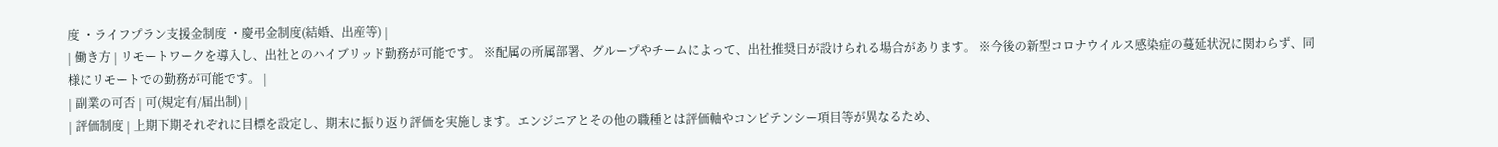度 ・ライフプラン支援金制度 ・慶弔金制度(結婚、出産等) |
| 働き方 | リモートワークを導入し、出社とのハイブリッド勤務が可能です。 ※配属の所属部署、グループやチームによって、出社推奨日が設けられる場合があります。 ※今後の新型コロナウイルス感染症の蔓延状況に関わらず、同様にリモートでの勤務が可能です。 |
| 副業の可否 | 可(規定有/届出制) |
| 評価制度 | 上期下期それぞれに目標を設定し、期末に振り返り評価を実施します。エンジニアとその他の職種とは評価軸やコンピテンシー項目等が異なるため、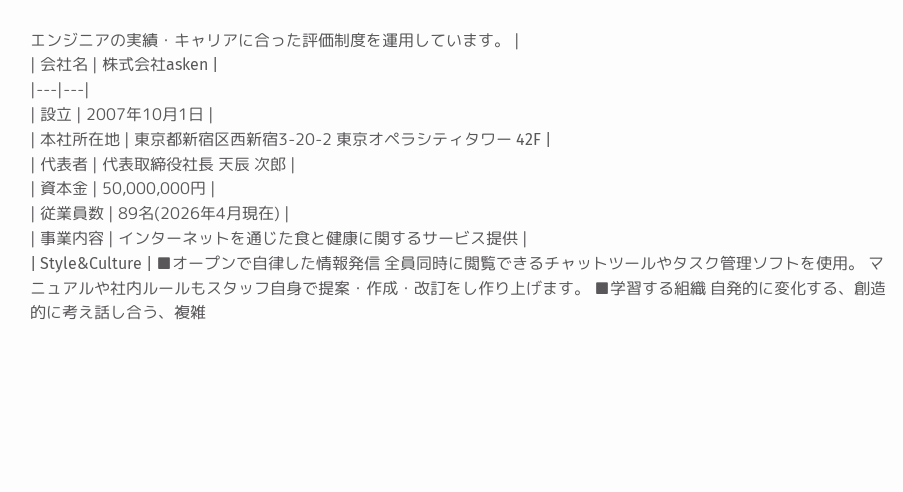エンジニアの実績・キャリアに合った評価制度を運用しています。 |
| 会社名 | 株式会社asken |
|---|---|
| 設立 | 2007年10月1日 |
| 本社所在地 | 東京都新宿区西新宿3-20-2 東京オペラシティタワー 42F |
| 代表者 | 代表取締役社長 天辰 次郎 |
| 資本金 | 50,000,000円 |
| 従業員数 | 89名(2026年4月現在) |
| 事業内容 | インターネットを通じた食と健康に関するサービス提供 |
| Style&Culture | ■オープンで自律した情報発信 全員同時に閲覧できるチャットツールやタスク管理ソフトを使用。 マニュアルや社内ルールもスタッフ自身で提案・作成・改訂をし作り上げます。 ■学習する組織 自発的に変化する、創造的に考え話し合う、複雑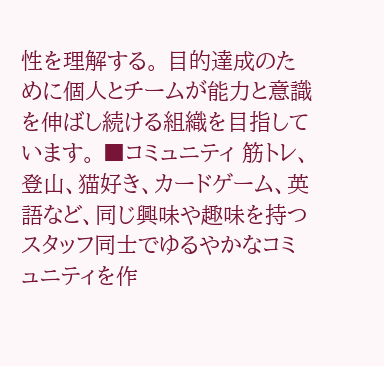性を理解する。 目的達成のために個人とチームが能力と意識を伸ばし続ける組織を目指しています。 ■コミュニティ 筋トレ、登山、猫好き、カードゲーム、英語など、同じ興味や趣味を持つスタッフ同士でゆるやかなコミュニティを作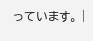っています。 |